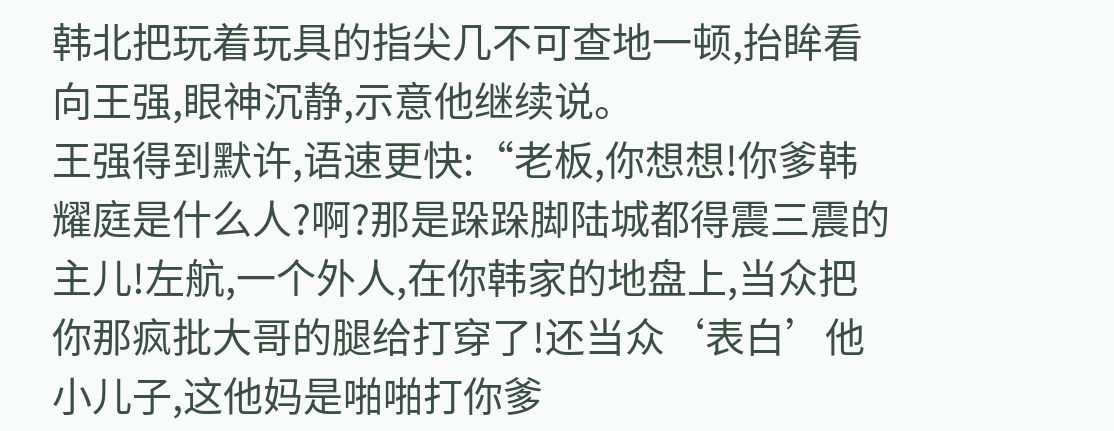韩北把玩着玩具的指尖几不可查地一顿,抬眸看向王强,眼神沉静,示意他继续说。
王强得到默许,语速更快:“老板,你想想!你爹韩耀庭是什么人?啊?那是跺跺脚陆城都得震三震的主儿!左航,一个外人,在你韩家的地盘上,当众把你那疯批大哥的腿给打穿了!还当众‘表白’他小儿子,这他妈是啪啪打你爹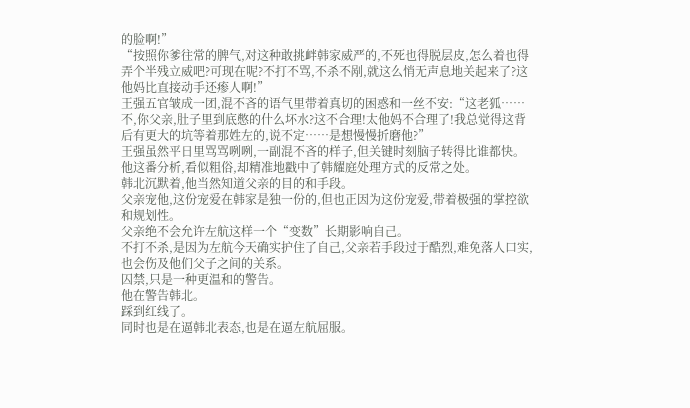的脸啊!”
“按照你爹往常的脾气,对这种敢挑衅韩家威严的,不死也得脱层皮,怎么着也得弄个半残立威吧?可现在呢?不打不骂,不杀不剐,就这么悄无声息地关起来了?这他妈比直接动手还瘆人啊!”
王强五官皱成一团,混不吝的语气里带着真切的困惑和一丝不安:“这老狐……不,你父亲,肚子里到底憋的什么坏水?这不合理!太他妈不合理了!我总觉得这背后有更大的坑等着那姓左的,说不定……是想慢慢折磨他?”
王强虽然平日里骂骂咧咧,一副混不吝的样子,但关键时刻脑子转得比谁都快。他这番分析,看似粗俗,却精准地戳中了韩耀庭处理方式的反常之处。
韩北沉默着,他当然知道父亲的目的和手段。
父亲宠他,这份宠爱在韩家是独一份的,但也正因为这份宠爱,带着极强的掌控欲和规划性。
父亲绝不会允许左航这样一个“变数”长期影响自己。
不打不杀,是因为左航今天确实护住了自己,父亲若手段过于酷烈,难免落人口实,也会伤及他们父子之间的关系。
囚禁,只是一种更温和的警告。
他在警告韩北。
踩到红线了。
同时也是在逼韩北表态,也是在逼左航屈服。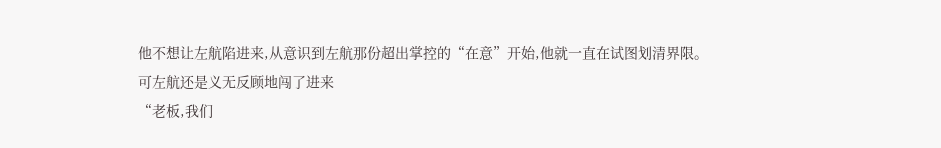他不想让左航陷进来,从意识到左航那份超出掌控的“在意”开始,他就一直在试图划清界限。
可左航还是义无反顾地闯了进来
“老板,我们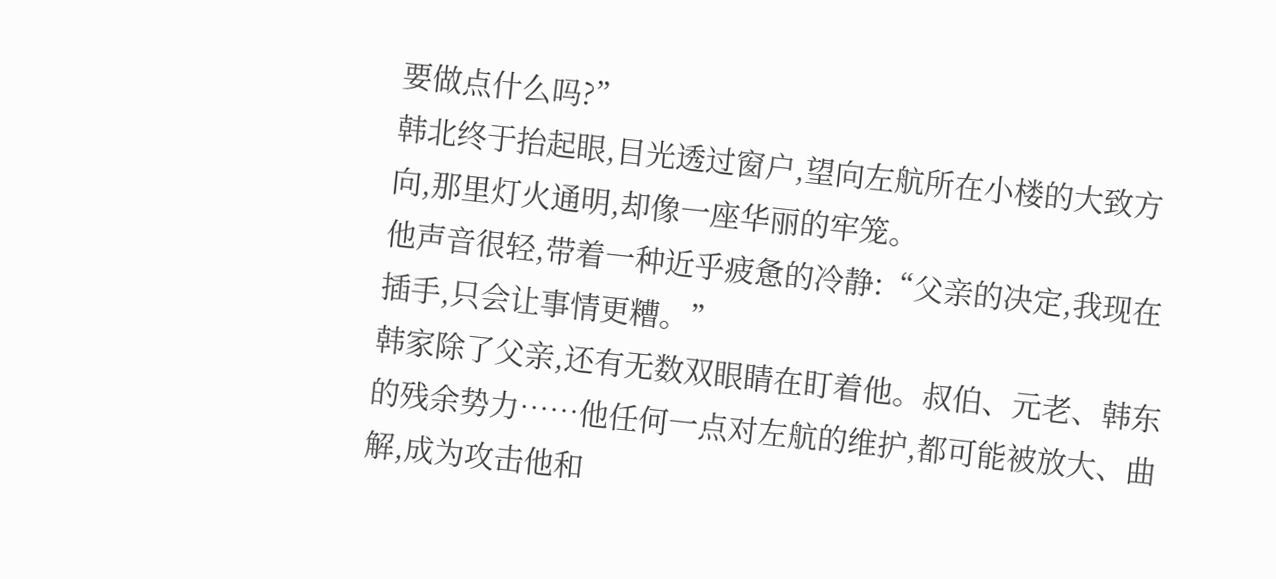要做点什么吗?”
韩北终于抬起眼,目光透过窗户,望向左航所在小楼的大致方向,那里灯火通明,却像一座华丽的牢笼。
他声音很轻,带着一种近乎疲惫的冷静:“父亲的决定,我现在插手,只会让事情更糟。”
韩家除了父亲,还有无数双眼睛在盯着他。叔伯、元老、韩东的残余势力……他任何一点对左航的维护,都可能被放大、曲解,成为攻击他和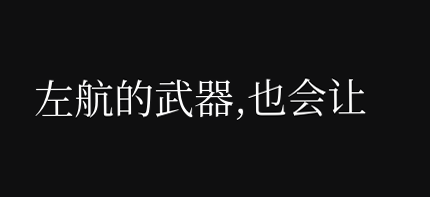左航的武器,也会让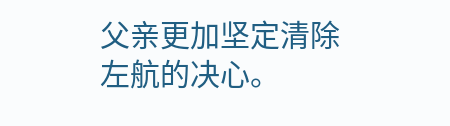父亲更加坚定清除左航的决心。